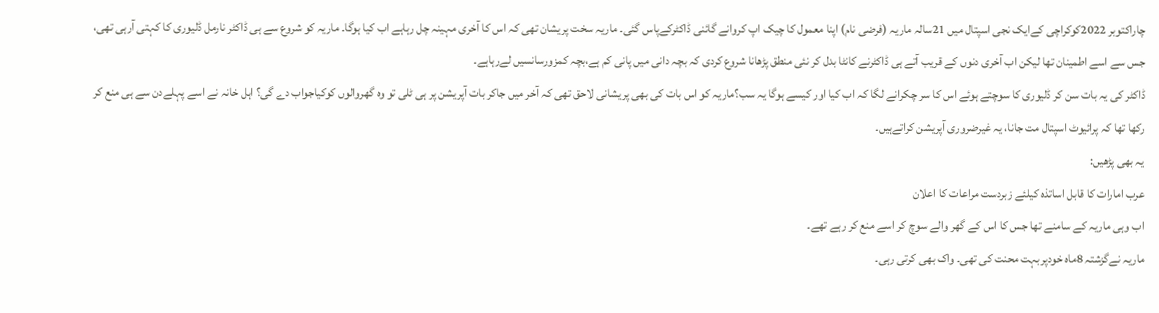چاراکتوبر 2022کوکراچی کےایک نجی اسپتال میں 21سالہ ماریہ (فرضی نام) اپنا معمول کا چیک اپ کروانے گائنی ڈاکٹرکےپاس گئی۔ ماریہ سخت پریشان تھی کہ اس کا آخری مہینہ چل رہاہے اب کیا ہوگا۔ ماریہ کو شروع سے ہی ڈاکٹر نارمل ڈلیوری کا کہتی آرہی تھی، جس سے اسے اطمینان تھا لیکن اب آخری دنوں کے قریب آتے ہی ڈاکٹرنے کانٹا بدل کر نئی منطق پڑھانا شروع کردی کہ بچہ دانی میں پانی کم ہے،بچہ کمزورسانسیں لےرہاہے۔
ڈاکٹر کی یہ بات سن کر ڈلیوری کا سوچتے ہوئے اس کا سر چکرانے لگا کہ اب کیا اور کیسے ہوگا یہ سب؟ماریہ کو اس بات کی بھی پریشانی لاحق تھی کہ آخر میں جاکر بات آپریشن پر ہی ٹلی تو وہ گھروالوں کوکیاجواب دے گی؟ اہل خانہ نے اسے پہلےدن سے ہی منع کر رکھا تھا کہ پرائیوٹ اسپتال مت جانا، یہ غیرضروری آپریشن کراتےہیں۔
یہ بھی پڑھیں:
عرب امارات کا قابل اساتذہ کیلئے زبردست مراعات کا اعلان
اب وہی ماریہ کے سامنے تھا جس کا اس کے گھر والے سوچ کر اسے منع کر رہے تھے۔
ماریہ نےگزشتہ 8ماہ خودپربہت محنت کی تھی۔ واک بھی کرتی رہی۔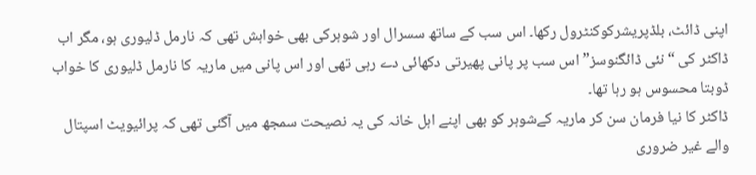اپنی ڈائٹ، بلڈپریشرکوکنٹرول رکھا۔ اس سب کے ساتھ سسرال اور شوہرکی بھی خواہش تھی کہ نارمل ڈلیوری ہو، مگر اب ڈاکٹر کی “نئی ڈائگنوسز” اس سب پر پانی پھیرتی دکھائی دے رہی تھی اور اس پانی میں ماریہ کا نارمل ڈلیوری کا خواب ڈوبتا محسوس ہو رہا تھا۔
ڈاکٹر کا نیا فرمان سن کر ماریہ کےشوہر کو بھی اپنے اہل خانہ کی یہ نصیحت سمجھ میں آگئی تھی کہ پرائیویٹ اسپتال والے غیر ضروری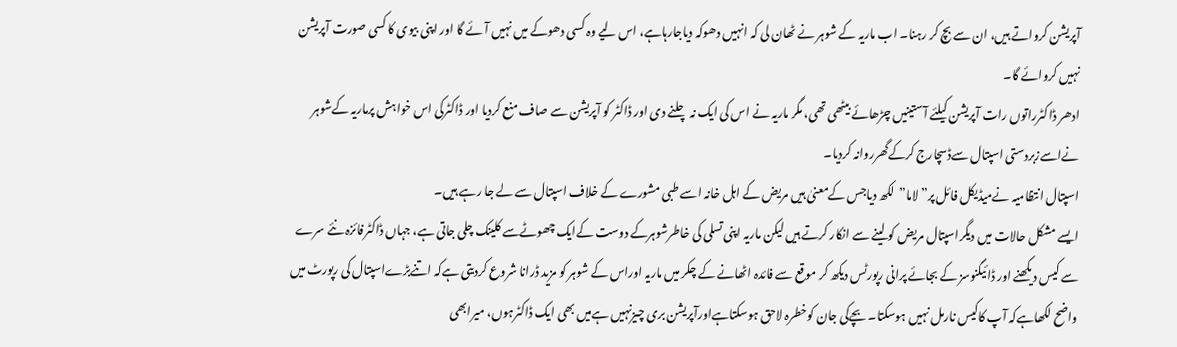آپریشن کرواتے ہیں، ان سے بچ کر رہنا۔ اب ماریہ کے شوہر نے ٹھان لی کہ انہیں دھوکہ دیاجارہاہے، اس لیے وہ کسی دھوکے میں نہیں آئے گا اور اپنی بیوی کا کسی صورت آپریشن نہیں کروائے گا۔
ادھر ڈاکٹرراتوں رات آپریشن کیلئے آستینیں چڑھائے بیٹھی تھی، مگر ماریہ نے اس کی ایک نہ چلنے دی اور ڈاکٹر کو آپریشن سے صاف منع کردیا اور ڈاکٹرکی اس خواہش پرماریہ کےشوہر نےاسےزبردستی اسپتال سےڈسچارج کرکےگھرروانہ کردیا۔
اسپتال انتظامیہ نےمیڈیکل فائل پر”لاما”لکھ دیاجس کےمعنیٰ ہیں مریض کے اہل خانہ اسے طبی مشورے کے خلاف اسپتال سے لے جا رہے ہیں۔
ایسے مشکل حالات میں دیگراسپتال مریض کو لینے سے انکار کرتے ہیں لیکن ماریہ اپنی تسلی کی خاطرشوہرکے دوست کےایک چھوٹےسے کلینک چلی جاتی ہے، جہاں ڈاکٹرفائزہ نئے سرے سے کیس دیکھنے اور ڈائیگنوسز کے بجائے پرانی رپورٹس دیکھ کر موقع سے فائدہ اٹھانے کے چکر میں ماریہ اوراس کے شوہر کو مزید ڈرانا شروع کردیتی ہےکہ اتنےبڑےاسپتال کی رپورٹ میں واضح لکھاہےکہ آپ کاکیس نارمل نہیں ہوسکتا۔ بچےکی جان کوخطرہ لاحق ہوسکتاہےاورآپریشن بری چیزنہیں ہےمیں بھی ایک ڈاکٹرہوں، میرابھی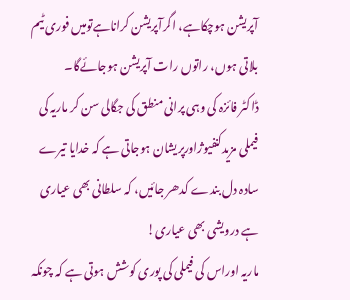آپریشن ہوچکاہے، اگرآپریشن کراناہےتومیں فوری ٹیم بلاتی ہوں، راتوں رات آپریشن ہوجائےگا۔
ڈاکٹر فائزہ کی وہی پرانی منطق کی جگالی سن کر ماریہ کی فیملی مزیدکنفیوژاورپریشان ہوجاتی ہے کہ خدایا تیرے سادہ دل بندے کدھر جائیں، کہ سلطانی بھی عیاری ہے درویشی بھی عیاری!
ماریہ اوراس کی فیملی کی پوری کوشش ہوتی ہے کہ چونکہ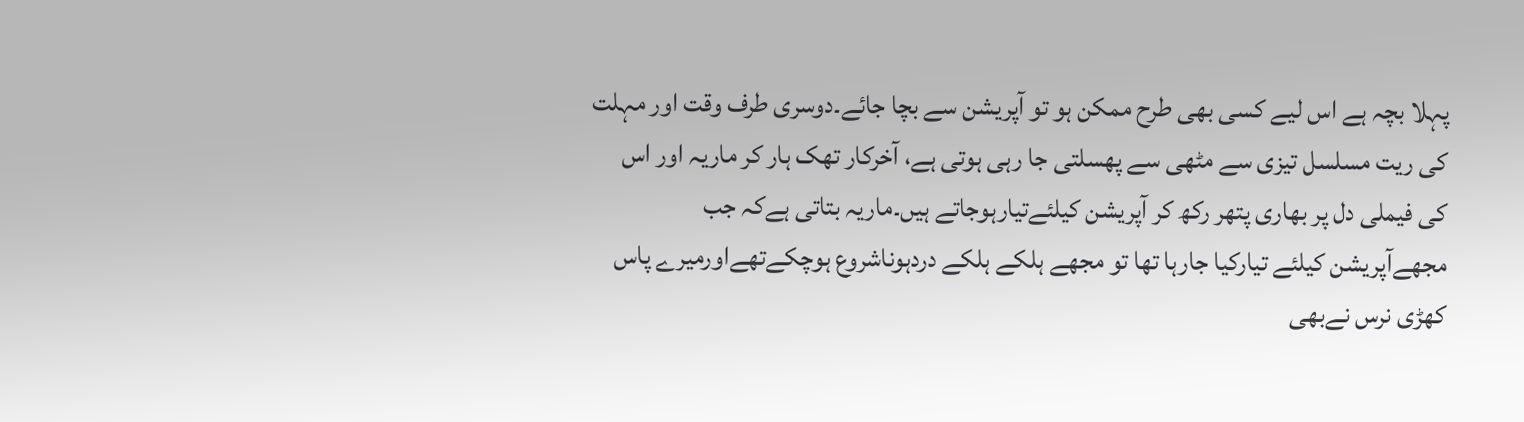پہلا بچہ ہے اس لیے کسی بھی طرح ممکن ہو تو آپریشن سے بچا جائے۔دوسری طرف وقت اور مہلت کی ریت مسلسل تیزی سے مٹھی سے پھسلتی جا رہی ہوتی ہے، آخرکار تھک ہار کر ماریہ اور اس کی فیملی دل پر بھاری پتھر رکھ کر آپریشن کیلئےتیارہوجاتے ہیں۔ماریہ بتاتی ہےکہ جب مجھےآپریشن کیلئے تیارکیا جارہا تھا تو مجھے ہلکے ہلکے دردہوناشروع ہوچکےتھےاورمیرے پاس کھڑی نرس نےبھی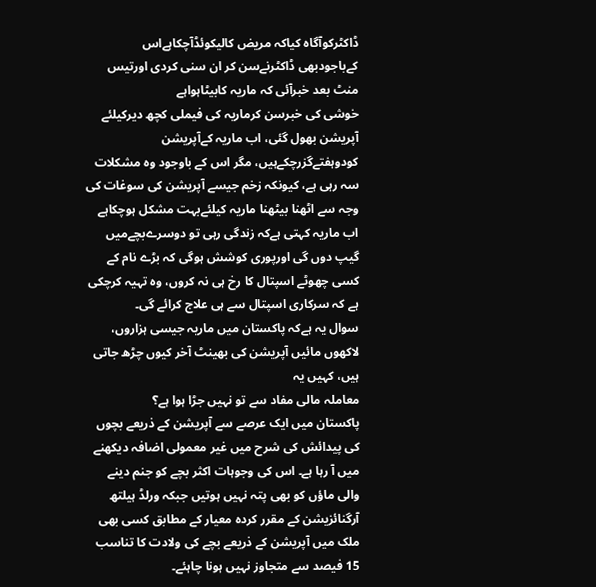ڈاکٹرکوآگاہ کیاکہ مریض کالیکوئڈآچکاہےاس کےباجودبھی ڈاکٹرنےسن کر ان سنی کردی اورتیس منٹ بعد خبرآئی کہ ماریہ کابیٹاہواہے
خوشی کی خبرسن کرماریہ کی فیملی کچھ دیرکیلئے آپریشن بھول گئی، اب ماریہ کےآپریشن کودوہفتےگزرچکےہیں، مگر اس کے باوجود وہ مشکلات سہ رہی ہے، کیونکہ زخم جیسے آپریشن کی سوغات کی وجہ سے اٹھنا بیٹھنا ماریہ کیلئےبہت مشکل ہوچکاہے
اب ماریہ کہتی ہےکہ زندگی رہی تو دوسرےبچےمیں گیپ دوں گی اورپوری کوشش ہوگی کہ بڑے نام کے کسی چھوٹے اسپتال کا رخ ہی نہ کروں، وہ تہیہ کرچکی ہے کہ سرکاری اسپتال سے ہی علاج کرائے گی۔
سوال یہ ہےکہ پاکستان میں ماریہ جیسی ہزاروں، لاکھوں مائیں آپریشن کی بھینٹ آخر کیوں چڑھ جاتی ہیں، کہیں یہ
معاملہ مالی مفاد سے تو نہیں جڑا ہوا ہے؟
پاکستان میں ایک عرصے سے آپریشن کے ذریعے بچوں کی پیدائش کی شرح میں غیر معمولی اضافہ دیکھنے میں آ رہا ہے۔ اس کی وجوہات اکثر بچے کو جنم دینے والی ماؤں کو بھی پتہ نہیں ہوتیں جبکہ ورلڈ ہیلتھ آرگنائزیشن کے مقرر کردہ معیار کے مطابق کسی بھی ملک میں آپریشن کے ذریعے بچے کی ولادت کا تناسب 15 فیصد سے متجاوز نہیں ہونا چاہئے۔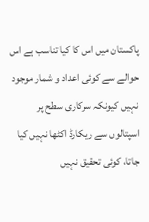پاکستان میں اس کا کیا تناسب ہے اس حوالے سے کوئی اعداد و شمار موجود نہیں کیونکہ سرکاری سطح پر اسپتالوں سے ریکارڈ اکٹھا نہیں کیا جاتا، کوئی تحقیق نہیں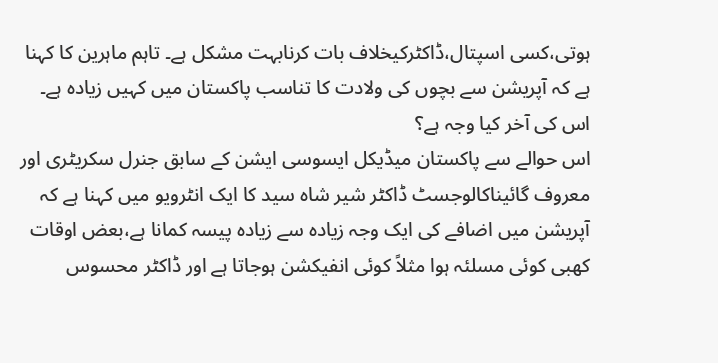ہوتی،کسی اسپتال،ڈاکٹرکیخلاف بات کرنابہت مشکل ہے۔ تاہم ماہرین کا کہنا ہے کہ آپریشن سے بچوں کی ولادت کا تناسب پاکستان میں کہیں زیادہ ہے۔ اس کی آخر کیا وجہ ہے؟
اس حوالے سے پاکستان میڈیکل ایسوسی ایشن کے سابق جنرل سکریٹری اور معروف گائیناکالوجسٹ ڈاکٹر شیر شاہ سید کا ایک انٹرویو میں کہنا ہے کہ آپریشن میں اضافے کی ایک وجہ زیادہ سے زیادہ پیسہ کمانا ہے،بعض اوقات کھبی کوئی مسلئہ ہوا مثلاً کوئی انفیکشن ہوجاتا ہے اور ڈاکٹر محسوس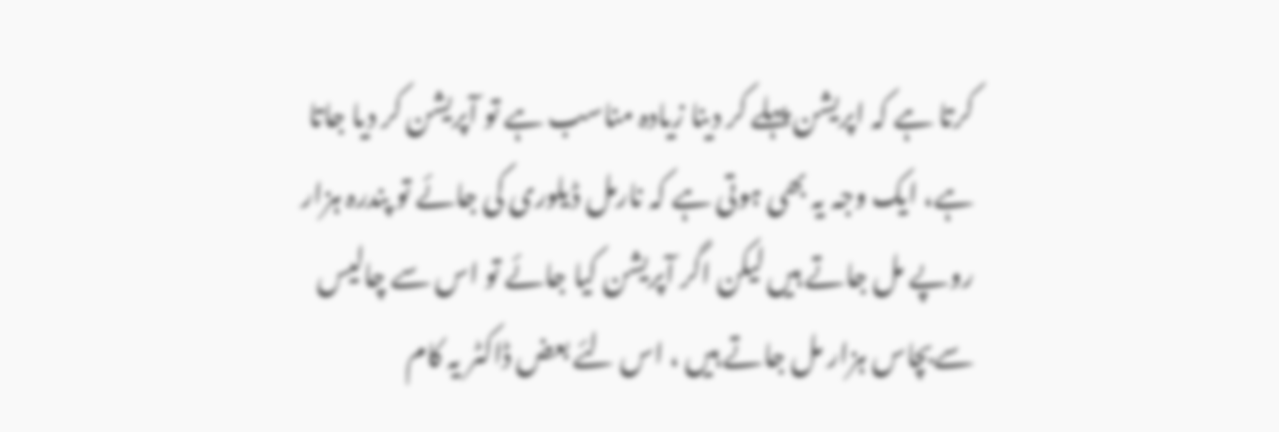کرتا ہے کہ اپریشن پہلے کر دینا زیادہ مناسب ہے تو آپریشن کر دیا جاتا ہے، ایک وجہ یہ بھی ہوتی ہے کہ نارمل ڈیلوری کی جائے تو پندرہ ہزار روپے مل جاتے ہیں لیکن اگر آپریشن کیا جائے تو اس سے چالیس سےبچاس ہزار مل جاتے ہیں ، اس لئے بعض ڈاکٹر یہ کام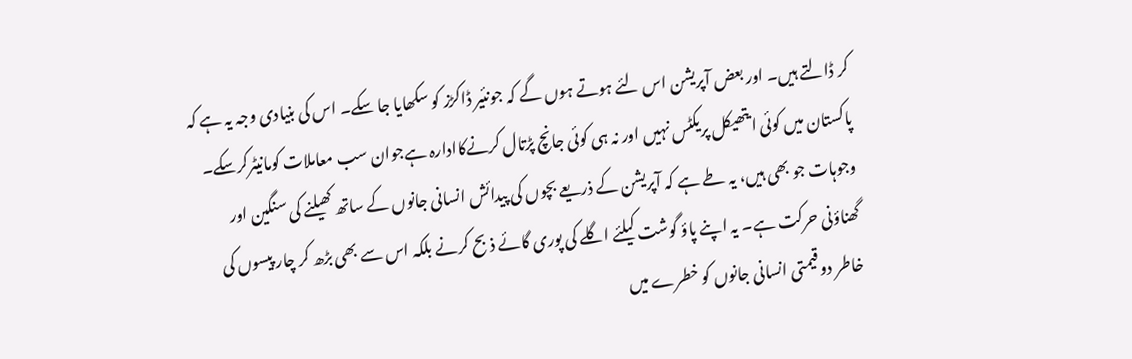کر ڈالتے ہیں۔ اور بعض آپریشن اس لئے ہوتے ہوں گے کہ جونئیر ڈاکڑز کو سکھایا جا سکے۔ اس کی بنیادی وجہ یہ ہے کہ پاکستان میں کوئی ایتھیکل پریکٹس نہیں اور نہ ہی کوئی جانچ پڑتال کرنےکاادارہ ہےجوان سب معاملات کومانیٹرکرسکے۔
وجوہات جو بھی ہیں، یہ طے ہے کہ آپریشن کے ذریعے بچوں کی پیدائش انسانی جانوں کے ساتھ کھیلنے کی سنگین اور گھناؤنی حرکت ہے۔ یہ اپنے پاؤ گوشت کیلئے اگلے کی پوری گائے ذبح کرنے بلکہ اس سے بھی بڑھ کر چار پیسوں کی خاطر دو قیمتی انسانی جانوں کو خطرے میں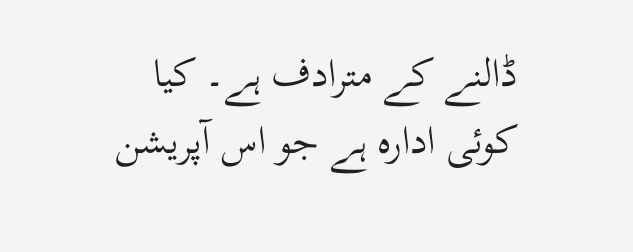ڈالنے کے مترادف ہے۔ کیا کوئی ادارہ ہے جو اس آپریشن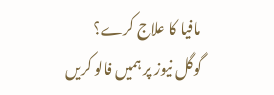مافیا کا علاج کرے؟
گوگل نیوز پر ہمیں فالو کریں